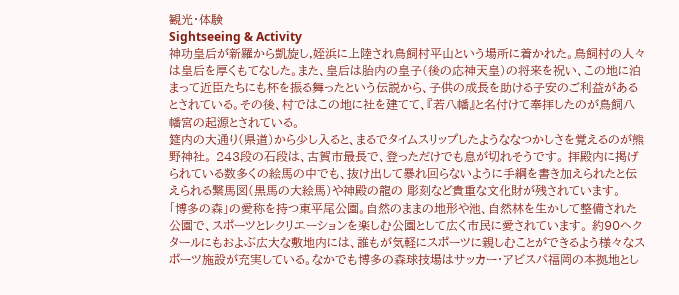観光・体験
Sightseeing & Activity
神功皇后が新羅から凱旋し,姪浜に上陸され鳥飼村平山という場所に着かれた。鳥飼村の人々は皇后を厚くもてなした。また、皇后は胎内の皇子(後の応神天皇)の将来を祝い、この地に泊まって近臣たちにも杯を振る舞ったという伝説から、子供の成長を助ける子安のご利益があるとされている。その後、村ではこの地に社を建てて、『若八幡』と名付けて奉拝したのが鳥飼八幡宮の起源とされている。
筵内の大通り(県道)から少し入ると、まるでタイムスリップしたようななつかしさを覚えるのが熊野神社。 243段の石段は、古賀市最長で、登っただけでも息が切れそうです。 拝殿内に掲げられている数多くの絵馬の中でも、抜け出して暴れ回らないように手綱を書き加えられたと伝えられる繋馬図(黒馬の大絵馬)や神殿の龍の 彫刻など貴重な文化財が残されています。
「博多の森」の愛称を持つ東平尾公園。自然のままの地形や池、自然林を生かして整備された公園で、スポーツとレクリエーションを楽しむ公園として広く市民に愛されています。 約90ヘクタールにもおよぶ広大な敷地内には、誰もが気軽にスポーツに親しむことができるよう様々なスポーツ施設が充実している。なかでも博多の森球技場はサッカー・アビスパ福岡の本拠地とし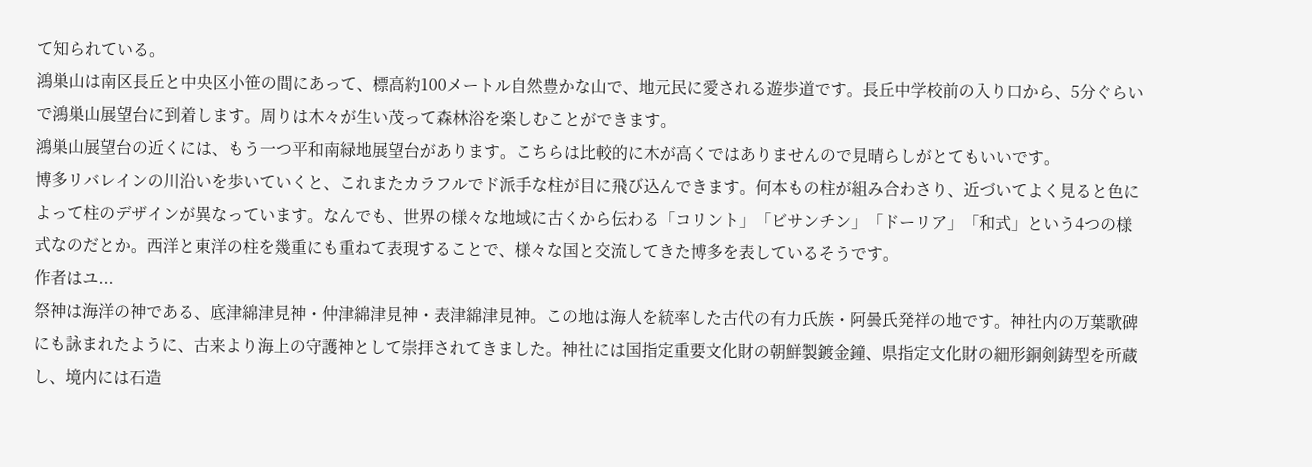て知られている。
鴻巣山は南区長丘と中央区小笹の間にあって、標高約100メートル自然豊かな山で、地元民に愛される遊歩道です。長丘中学校前の入り口から、5分ぐらいで鴻巣山展望台に到着します。周りは木々が生い茂って森林浴を楽しむことができます。
鴻巣山展望台の近くには、もう一つ平和南緑地展望台があります。こちらは比較的に木が高くではありませんので見晴らしがとてもいいです。
博多リバレインの川沿いを歩いていくと、これまたカラフルでド派手な柱が目に飛び込んできます。何本もの柱が組み合わさり、近づいてよく見ると色によって柱のデザインが異なっています。なんでも、世界の様々な地域に古くから伝わる「コリント」「ビサンチン」「ドーリア」「和式」という4つの様式なのだとか。西洋と東洋の柱を幾重にも重ねて表現することで、様々な国と交流してきた博多を表しているそうです。
作者はユ...
祭神は海洋の神である、底津綿津見神・仲津綿津見神・表津綿津見神。この地は海人を統率した古代の有力氏族・阿曇氏発祥の地です。神社内の万葉歌碑にも詠まれたように、古来より海上の守護神として崇拝されてきました。神社には国指定重要文化財の朝鮮製鍍金鐘、県指定文化財の細形銅剣鋳型を所蔵し、境内には石造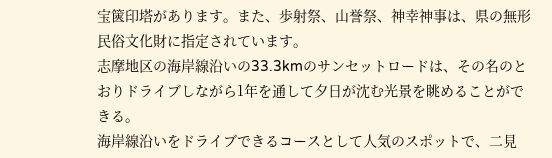宝篋印塔があります。また、歩射祭、山誉祭、神幸神事は、県の無形民俗文化財に指定されています。
志摩地区の海岸線沿いの33.3kmのサンセットロードは、その名のとおりドライブしながら1年を通して夕日が沈む光景を眺めることができる。
海岸線沿いをドライブできるコースとして人気のスポットで、二見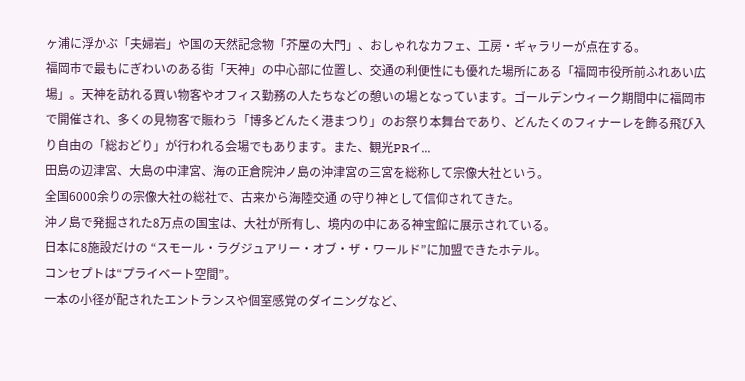ヶ浦に浮かぶ「夫婦岩」や国の天然記念物「芥屋の大門」、おしゃれなカフェ、工房・ギャラリーが点在する。
福岡市で最もにぎわいのある街「天神」の中心部に位置し、交通の利便性にも優れた場所にある「福岡市役所前ふれあい広場」。天神を訪れる買い物客やオフィス勤務の人たちなどの憩いの場となっています。ゴールデンウィーク期間中に福岡市で開催され、多くの見物客で賑わう「博多どんたく港まつり」のお祭り本舞台であり、どんたくのフィナーレを飾る飛び入り自由の「総おどり」が行われる会場でもあります。また、観光PRイ...
田島の辺津宮、大島の中津宮、海の正倉院沖ノ島の沖津宮の三宮を総称して宗像大社という。
全国6000余りの宗像大社の総社で、古来から海陸交通 の守り神として信仰されてきた。
沖ノ島で発掘された8万点の国宝は、大社が所有し、境内の中にある神宝館に展示されている。
日本に8施設だけの “スモール・ラグジュアリー・オブ・ザ・ワールド”に加盟できたホテル。
コンセプトは“プライベート空間”。
一本の小径が配されたエントランスや個室感覚のダイニングなど、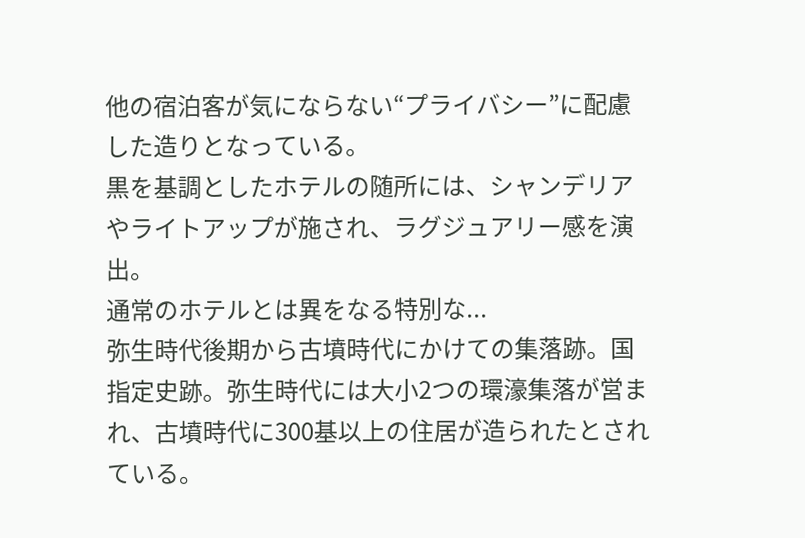他の宿泊客が気にならない“プライバシー”に配慮した造りとなっている。
黒を基調としたホテルの随所には、シャンデリアやライトアップが施され、ラグジュアリー感を演出。
通常のホテルとは異をなる特別な...
弥生時代後期から古墳時代にかけての集落跡。国指定史跡。弥生時代には大小2つの環濠集落が営まれ、古墳時代に300基以上の住居が造られたとされている。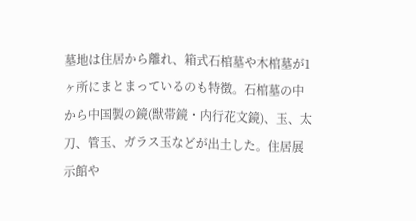墓地は住居から離れ、箱式石棺墓や木棺墓が1ヶ所にまとまっているのも特徴。石棺墓の中から中国製の鏡(獣帯鏡・内行花文鏡)、玉、太刀、管玉、ガラス玉などが出土した。住居展示館や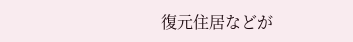復元住居などが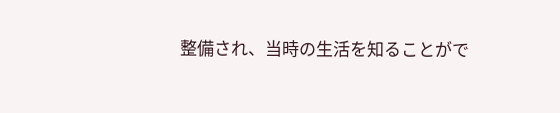整備され、当時の生活を知ることがで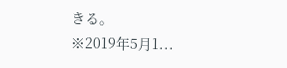きる。
※2019年5月1...